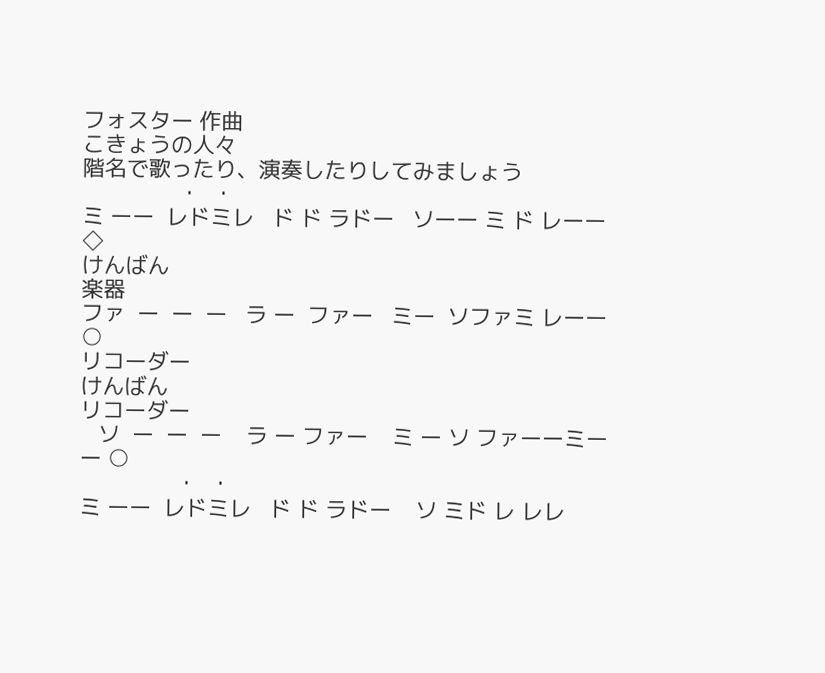フォスター 作曲
こきょうの人々
階名で歌ったり、演奏したりしてみましょう
                ・  ・
ミ ーー  レドミレ   ド ド ラドー   ソーー ミ ド レーー  ◇
けんばん
楽器
ファ  ー  ー  ー   ラ ー  ファー   ミー  ソファミ レーー  ○
リコーダー
けんばん
リコーダー
   ソ  ー  ー  ー    ラ ー ファー    ミ ー ソ ファーーミーー ○
                ・  ・
ミ ーー  レドミレ   ド ド ラドー    ソ ミド レ レレ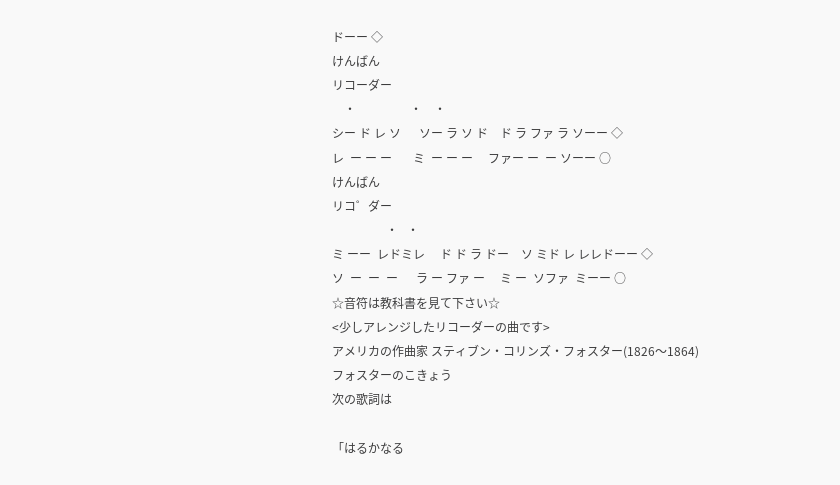ドーー ◇
けんばん
リコーダー
    ・                  ・    ・
シー ド レ ソ      ソー ラ ソ ド    ド ラ ファ ラ ソーー ◇
レ  ー ー ー       ミ  ー ー ー     ファー ー  ー ソーー ○
けんばん
リコ゜ダー
                  ・   ・
ミ ーー  レドミレ     ド ド ラ ドー    ソ ミド レ レレドーー ◇
ソ  ー  ー  ー      ラ ー ファ ー     ミ ー  ソファ  ミーー ○
☆音符は教科書を見て下さい☆
<少しアレンジしたリコーダーの曲です>
アメリカの作曲家 スティブン・コリンズ・フォスター(1826〜1864)
フォスターのこきょう
次の歌詞は

「はるかなる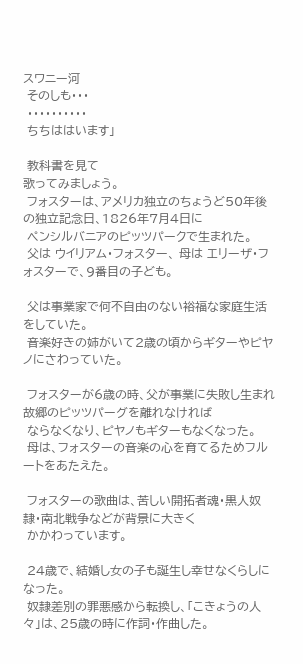スワニー河
 そのしも・・・
 ・・・・・・・・・・
 ちちははいます」

 教科書を見て
歌ってみましょう。
 フォスターは、アメリカ独立のちょうど50年後の独立記念日、1826年7月4日に
 ペンシルバニアのピッツパークで生まれた。
 父は ウイリアム・フォスター、 母は エリーザ・フォスターで、9番目の子ども。

 父は事業家で何不自由のない裕福な家庭生活をしていた。
 音楽好きの姉がいて2歳の頃からギターやピヤノにさわっていた。

 フォスターが6歳の時、父が事業に失敗し生まれ故郷のピッツパーグを離れなければ
 ならなくなり、ピヤノもギターもなくなった。
 母は、フォスターの音楽の心を育てるためフルートをあたえた。

 フォスターの歌曲は、苦しい開拓者魂・黒人奴隷・南北戦争などが背景に大きく
 かかわっています。

 24歳で、結婚し女の子も誕生し幸せなくらしになった。
 奴隷差別の罪悪感から転換し、「こきょうの人々」は、25歳の時に作詞・作曲した。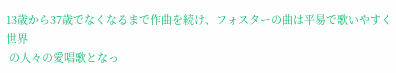13歳から37歳でなくなるまで作曲を続け、フォスターの曲は平易で歌いやすく世界
 の人々の愛唱歌となっ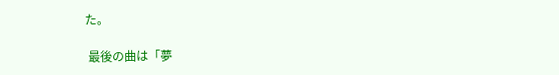た。

 最後の曲は「夢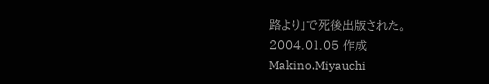路より」で死後出版された。
2004.01.05 作成  Makino.Miyauchi